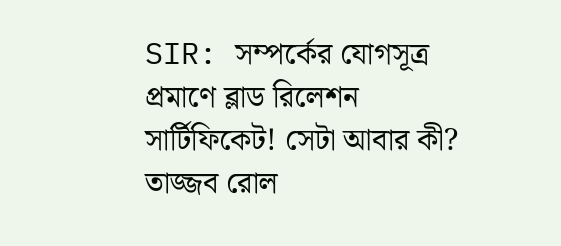SIR: সম্পর্কের যোগসূত্র প্রমাণে ব্লাড রিলেশন সার্টিফিকেট! সেটা আবার কী? তাজ্জব রোল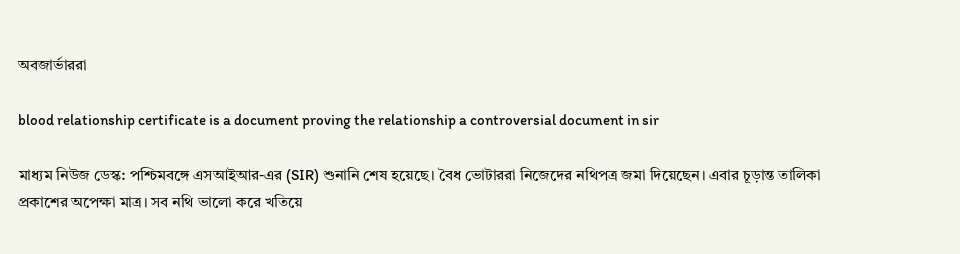অবজার্ভাররা

blood relationship certificate is a document proving the relationship a controversial document in sir

মাধ্যম নিউজ ডেস্ক: পশ্চিমবঙ্গে এসআইআর-এর (SIR) শুনানি শেষ হয়েছে। বৈধ ভোটাররা নিজেদের নথিপত্র জমা দিয়েছেন। এবার চূড়ান্ত তালিকা প্রকাশের অপেক্ষা মাত্র। সব নথি ভালো করে খতিয়ে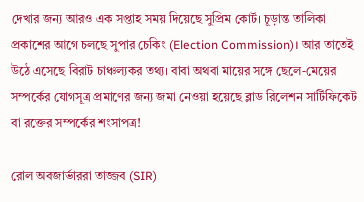দেখার জন্য আরও এক সপ্তাহ সময় দিয়েছে সুপ্রিম কোর্ট। চূড়ান্ত তালিকা প্রকাশের আগে চলছে সুপার চেকিং (Election Commission)। আর তাতেই উঠে এসেছে বিরাট চাঞ্চল্যকর তথ্য। বাবা অথবা মায়ের সঙ্গে ছেলে-মেয়ের সম্পর্কের যোগসূত্র প্রমাণের জন্য জমা নেওয়া হয়েছে ব্লাড রিলেশন সার্টিফিকেট বা রক্তের সম্পর্কের শংসাপত্র!

রোল অবজার্ভাররা তাজ্জব (SIR)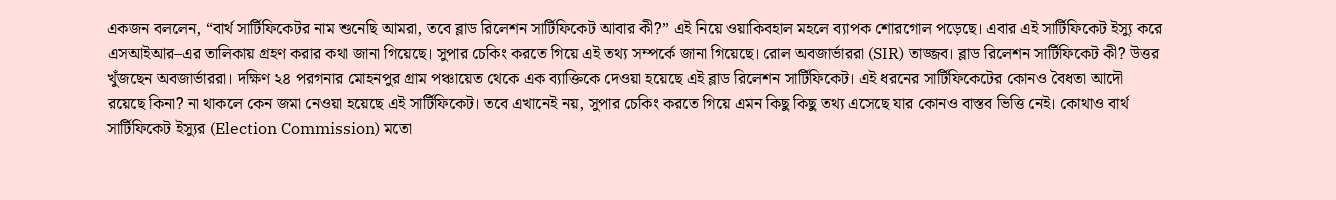একজন বললেন, “বার্থ সার্টিফিকেটর নাম শুনেছি আমরা, তবে ব্লাড রিলেশন সার্টিফিকেট আবার কী?” এই নিয়ে ওয়াকিবহাল মহলে ব্যাপক শোরগোল পড়েছে। এবার এই সার্টিফিকেট ইস্যু করে এসআইআর–এর তালিকায় গ্রহণ করার কথা জানা গিয়েছে। সুপার চেকিং করতে গিয়ে এই তথ্য সম্পর্কে জানা গিয়েছে। রোল অবজার্ভাররা (SIR) তাজ্জব। ব্লাড রিলেশন সার্টিফিকেট কী? উত্তর খুঁজছেন অবজার্ভাররা। দক্ষিণ ২৪ পরগনার মোহনপুর গ্রাম পঞ্চায়েত থেকে এক ব্যাক্তিকে দেওয়া হয়েছে এই ব্লাড রিলেশন সার্টিফিকেট। এই ধরনের সার্টিফিকেটের কোনও বৈধতা আদৌ রয়েছে কিনা? না থাকলে কেন জমা নেওয়া হয়েছে এই সার্টিফিকেট। তবে এখানেই নয়, সুপার চেকিং করতে গিয়ে এমন কিছু কিছু তথ্য এসেছে যার কোনও বাস্তব ভিত্তি নেই। কোথাও বার্থ সার্টিফিকেট ইস্যুর (Election Commission) মতো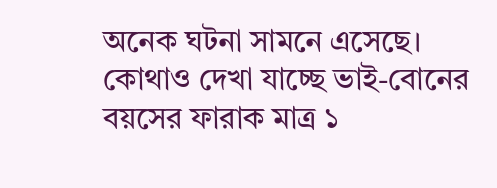অনেক ঘটনা সামনে এসেছে। কোথাও দেখা যাচ্ছে ভাই-বোনের বয়সের ফারাক মাত্র ১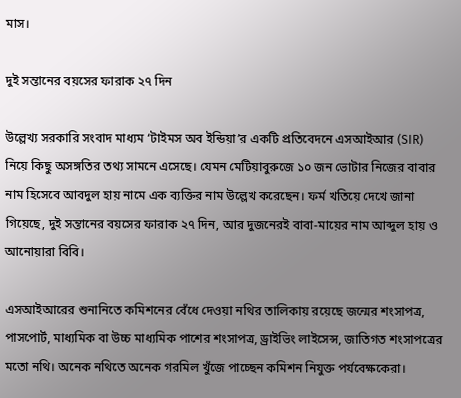মাস।

দুই সন্তানের বয়সের ফারাক ২৭ দিন

উল্লেখ্য সরকারি সংবাদ মাধ্যম ‘টাইমস অব ইন্ডিয়া’র একটি প্রতিবেদনে এসআইআর (SIR)  নিয়ে কিছু অসঙ্গতির তথ্য সামনে এসেছে। যেমন মেটিয়াবুরুজে ১০ জন ভোটার নিজের বাবার নাম হিসেবে আবদুল হায় নামে এক ব্যক্তির নাম উল্লেখ করেছেন। ফর্ম খতিয়ে দেখে জানা গিয়েছে, দুই সন্তানের বয়সের ফারাক ২৭ দিন, আর দুজনেরই বাবা-মায়ের নাম আব্দুল হায় ও আনোয়ারা বিবি।

এসআইআরের শুনানিতে কমিশনের বেঁধে দেওয়া নথির তালিকায় রয়েছে জন্মের শংসাপত্র, পাসপোর্ট, মাধ্যমিক বা উচ্চ মাধ্যমিক পাশের শংসাপত্র, ড্রাইভিং লাইসেন্স, জাতিগত শংসাপত্রের মতো নথি। অনেক নথিতে অনেক গরমিল খুঁজে পাচ্ছেন কমিশন নিযুক্ত পর্যবেক্ষকেরা।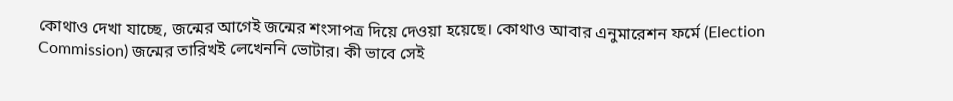কোথাও দেখা যাচ্ছে, জন্মের আগেই জন্মের শংসাপত্র দিয়ে দেওয়া হয়েছে। কোথাও আবার এনুমারেশন ফর্মে (Election Commission) জন্মের তারিখই লেখেননি ভোটার। কী ভাবে সেই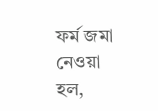ফর্ম জমা নেওয়া হল,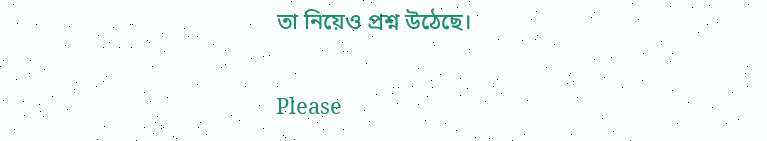তা নিয়েও প্রশ্ন উঠেছে।

Please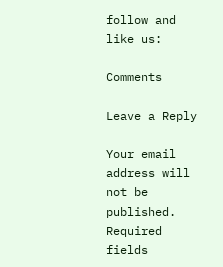follow and like us:

Comments

Leave a Reply

Your email address will not be published. Required fields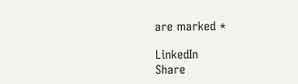are marked *

LinkedIn
Share